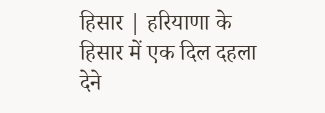हिसार | हरियाणा के हिसार में एक दिल दहला देने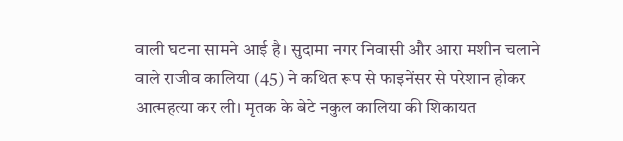वाली घटना सामने आई है। सुदामा नगर निवासी और आरा मशीन चलाने वाले राजीव कालिया (45) ने कथित रूप से फाइनेंसर से परेशान होकर आत्महत्या कर ली। मृतक के बेटे नकुल कालिया की शिकायत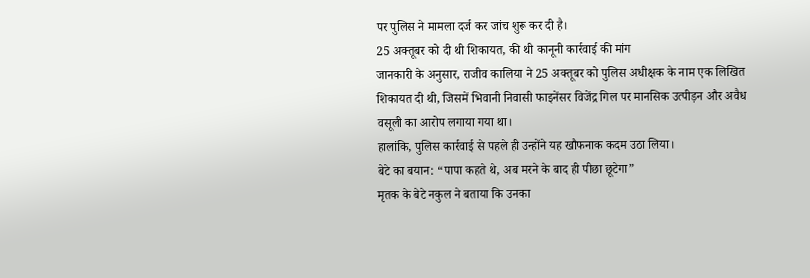पर पुलिस ने मामला दर्ज कर जांच शुरू कर दी है।
25 अक्तूबर को दी थी शिकायत, की थी कानूनी कार्रवाई की मांग
जानकारी के अनुसार, राजीव कालिया ने 25 अक्तूबर को पुलिस अधीक्षक के नाम एक लिखित शिकायत दी थी, जिसमें भिवानी निवासी फाइनेंसर विजेंद्र गिल पर मानसिक उत्पीड़न और अवैध वसूली का आरोप लगाया गया था।
हालांकि, पुलिस कार्रवाई से पहले ही उन्होंने यह खौफनाक कदम उठा लिया।
बेटे का बयान: “पापा कहते थे, अब मरने के बाद ही पीछा छूटेगा”
मृतक के बेटे नकुल ने बताया कि उनका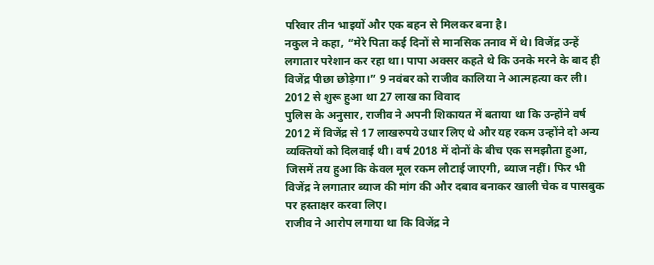परिवार तीन भाइयों और एक बहन से मिलकर बना है।
नकुल ने कहा, “मेरे पिता कई दिनों से मानसिक तनाव में थे। विजेंद्र उन्हें लगातार परेशान कर रहा था। पापा अक्सर कहते थे कि उनके मरने के बाद ही विजेंद्र पीछा छोड़ेगा।” 9 नवंबर को राजीव कालिया ने आत्महत्या कर ली।
2012 से शुरू हुआ था 27 लाख का विवाद
पुलिस के अनुसार, राजीव ने अपनी शिकायत में बताया था कि उन्होंने वर्ष 2012 में विजेंद्र से 17 लाखरुपये उधार लिए थे और यह रकम उन्होंने दो अन्य व्यक्तियों को दिलवाई थी। वर्ष 2018 में दोनों के बीच एक समझौता हुआ, जिसमें तय हुआ कि केवल मूल रकम लौटाई जाएगी, ब्याज नहीं। फिर भी विजेंद्र ने लगातार ब्याज की मांग की और दबाव बनाकर खाली चेक व पासबुक पर हस्ताक्षर करवा लिए।
राजीव ने आरोप लगाया था कि विजेंद्र ने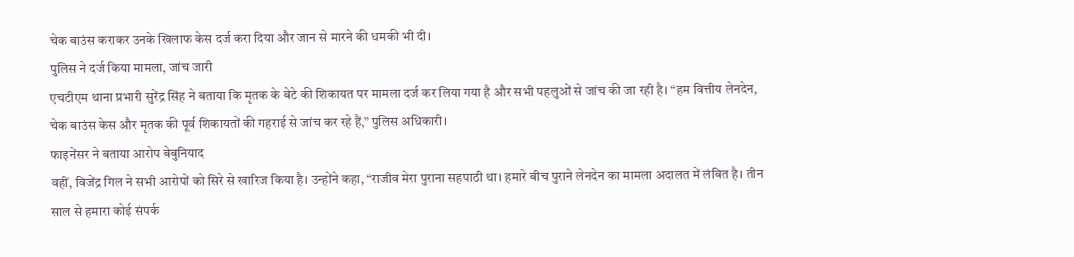चेक बाउंस कराकर उनके खिलाफ केस दर्ज करा दिया और जान से मारने की धमकी भी दी।
पुलिस ने दर्ज किया मामला, जांच जारी
एचटीएम थाना प्रभारी सुरेंद्र सिंह ने बताया कि मृतक के बेटे की शिकायत पर मामला दर्ज कर लिया गया है और सभी पहलुओं से जांच की जा रही है। “हम वित्तीय लेनदेन, चेक बाउंस केस और मृतक की पूर्व शिकायतों की गहराई से जांच कर रहे हैं,” पुलिस अधिकारी।
फाइनेंसर ने बताया आरोप बेबुनियाद
वहीं, विजेंद्र गिल ने सभी आरोपों को सिरे से खारिज किया है। उन्होंने कहा, “राजीव मेरा पुराना सहपाठी था। हमारे बीच पुराने लेनदेन का मामला अदालत में लंबित है। तीन साल से हमारा कोई संपर्क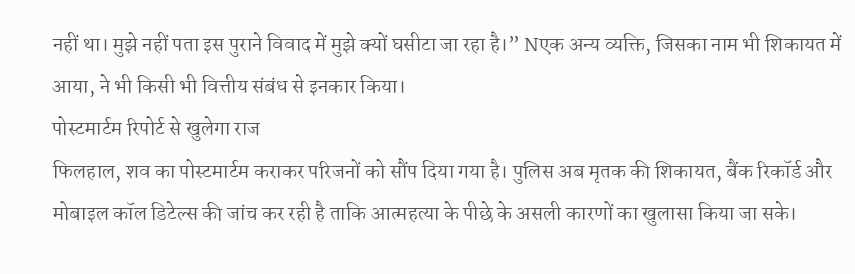नहीं था। मुझे नहीं पता इस पुराने विवाद में मुझे क्यों घसीटा जा रहा है।” Nएक अन्य व्यक्ति, जिसका नाम भी शिकायत में आया, ने भी किसी भी वित्तीय संबंध से इनकार किया।
पोस्टमार्टम रिपोर्ट से खुलेगा राज
फिलहाल, शव का पोस्टमार्टम कराकर परिजनों को सौंप दिया गया है। पुलिस अब मृतक की शिकायत, बैंक रिकॉर्ड और मोबाइल कॉल डिटेल्स की जांच कर रही है ताकि आत्महत्या के पीछे के असली कारणों का खुलासा किया जा सके।